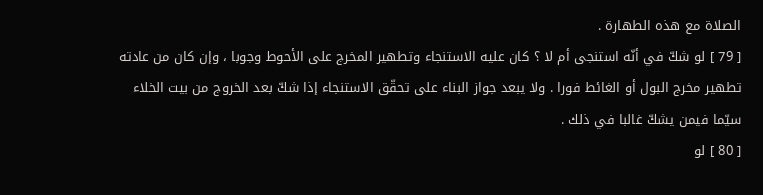الصلاة مع هذه الطهارة .
[ 79 ] لو شكّ في أنّه استنجى أم لا ؟ كان عليه الاستنجاء وتطهير المخرج على الأحوط وجوبا ، وإن كان من عادته تطهير مخرج البول أو الغائط فورا . ولا يبعد جواز البناء على تحقّق الاستنجاء إذا شكّ بعد الخروج من بيت الخلاء سيّما فيمن يشكّ غالبا في ذلك .
[ 80 ] لو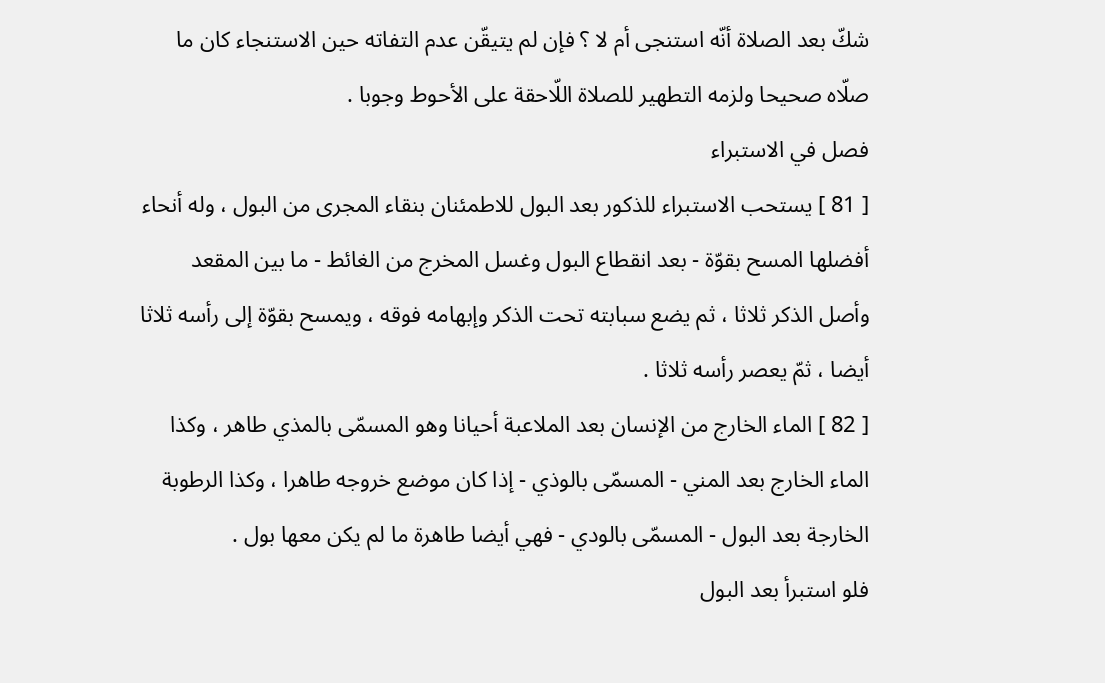شكّ بعد الصلاة أنّه استنجى أم لا ؟ فإن لم يتيقّن عدم التفاته حين الاستنجاء كان ما صلّاه صحيحا ولزمه التطهير للصلاة اللّاحقة على الأحوط وجوبا .
فصل في الاستبراء
[ 81 ] يستحب الاستبراء للذكور بعد البول للاطمئنان بنقاء المجرى من البول ، وله أنحاء أفضلها المسح بقوّة - بعد انقطاع البول وغسل المخرج من الغائط - ما بين المقعد وأصل الذكر ثلاثا ، ثم يضع سبابته تحت الذكر وإبهامه فوقه ، ويمسح بقوّة إلى رأسه ثلاثا أيضا ، ثمّ يعصر رأسه ثلاثا .
[ 82 ] الماء الخارج من الإنسان بعد الملاعبة أحيانا وهو المسمّى بالمذي طاهر ، وكذا الماء الخارج بعد المني - المسمّى بالوذي - إذا كان موضع خروجه طاهرا ، وكذا الرطوبة الخارجة بعد البول - المسمّى بالودي - فهي أيضا طاهرة ما لم يكن معها بول .
فلو استبرأ بعد البول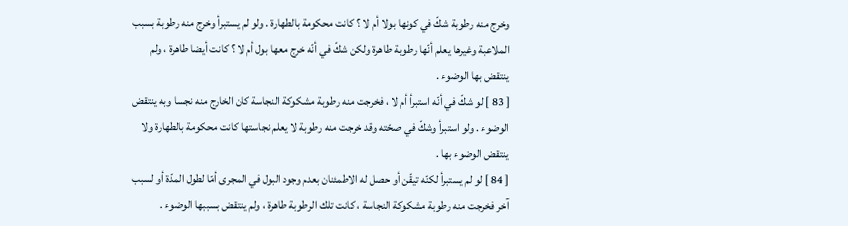وخرج منه رطوبة شكّ في كونها بولا أم لا ؟ كانت محكومة بالطهارة . ولو لم يستبرأ وخرج منه رطوبة بسبب الملاعبة وغيرها يعلم أنّها رطوبة طاهرة ولكن شكّ في أنّه خرج معها بول أم لا ؟ كانت أيضا طاهرة ، ولم ينتقض بها الوضوء .
[ 83 ] لو شكّ في أنّه استبرأ أم لا ، فخرجت منه رطوبة مشكوكة النجاسة كان الخارج منه نجسا وبه ينتقض الوضوء . ولو استبرأ وشكّ في صحّته وقد خرجت منه رطوبة لا يعلم نجاستها كانت محكومة بالطهارة ولا ينتقض الوضوء بها .
[ 84 ] لو لم يستبرأ لكنّه تيقّن أو حصل له الاطمئنان بعدم وجود البول في المجرى أمّا لطول المدّة أو لسبب آخر فخرجت منه رطوبة مشكوكة النجاسة ، كانت تلك الرطوبة طاهرة ، ولم ينتقض بسببها الوضوء .